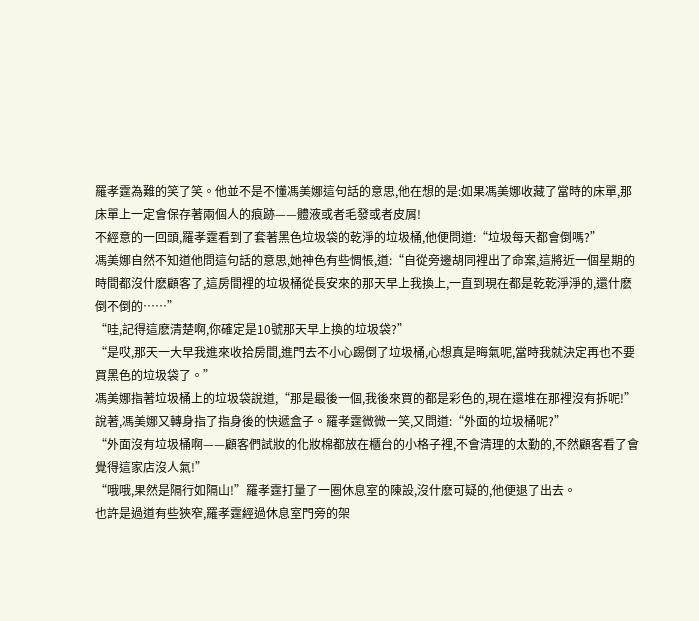羅孝霆為難的笑了笑。他並不是不懂馮美娜這句話的意思,他在想的是:如果馮美娜收藏了當時的床單,那床單上一定會保存著兩個人的痕跡——體液或者毛發或者皮屑!
不經意的一回頭,羅孝霆看到了套著黑色垃圾袋的乾淨的垃圾桶,他便問道:“垃圾每天都會倒嗎?”
馮美娜自然不知道他問這句話的意思,她神色有些惆悵,道:“自從旁邊胡同裡出了命案,這將近一個星期的時間都沒什麽顧客了,這房間裡的垃圾桶從長安來的那天早上我換上,一直到現在都是乾乾淨淨的,還什麽倒不倒的……”
“哇,記得這麽清楚啊,你確定是10號那天早上換的垃圾袋?”
“是哎,那天一大早我進來收拾房間,進門去不小心踢倒了垃圾桶,心想真是晦氣呢,當時我就決定再也不要買黑色的垃圾袋了。”
馮美娜指著垃圾桶上的垃圾袋說道,“那是最後一個,我後來買的都是彩色的,現在還堆在那裡沒有拆呢!”
說著,馮美娜又轉身指了指身後的快遞盒子。羅孝霆微微一笑,又問道:“外面的垃圾桶呢?”
“外面沒有垃圾桶啊——顧客們試妝的化妝棉都放在櫃台的小格子裡,不會清理的太勤的,不然顧客看了會覺得這家店沒人氣!”
“哦哦,果然是隔行如隔山!”羅孝霆打量了一圈休息室的陳設,沒什麽可疑的,他便退了出去。
也許是過道有些狹窄,羅孝霆經過休息室門旁的架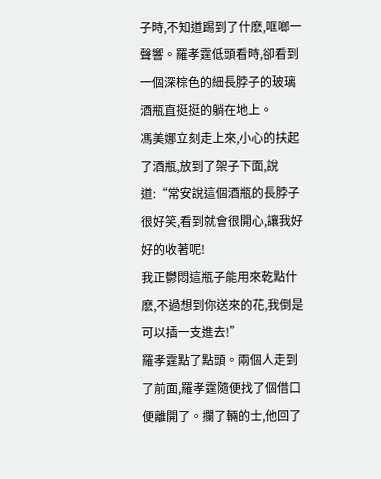子時,不知道踢到了什麽,哐啷一聲響。羅孝霆低頭看時,卻看到一個深棕色的細長脖子的玻璃酒瓶直挺挺的躺在地上。
馮美娜立刻走上來,小心的扶起了酒瓶,放到了架子下面,說道:“常安說這個酒瓶的長脖子很好笑,看到就會很開心,讓我好好的收著呢!
我正鬱悶這瓶子能用來乾點什麽,不過想到你送來的花,我倒是可以插一支進去!”
羅孝霆點了點頭。兩個人走到了前面,羅孝霆隨便找了個借口便離開了。攔了輛的士,他回了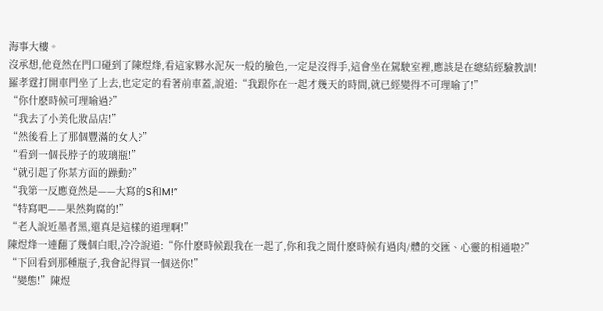海事大樓。
沒承想,他竟然在門口碰到了陳煜烽,看這家夥水泥灰一般的臉色,一定是沒得手,這會坐在駕駛室裡,應該是在總結經驗教訓!
羅孝霆打開車門坐了上去,也定定的看著前車蓋,說道:“我跟你在一起才幾天的時間,就已經變得不可理喻了!”
“你什麽時候可理喻過?”
“我去了小美化妝品店!”
“然後看上了那個豐滿的女人?”
“看到一個長脖子的玻璃瓶!”
“就引起了你某方面的躁動?”
“我第一反應竟然是——大寫的S和M!”
“特寫吧——果然夠腐的!”
“老人說近墨者黑,還真是這樣的道理啊!”
陳煜烽一連翻了幾個白眼,冷冷說道:“你什麽時候跟我在一起了,你和我之間什麽時候有過肉/體的交匯、心靈的相通啦?”
“下回看到那種瓶子,我會記得買一個送你!”
“變態!”陳煜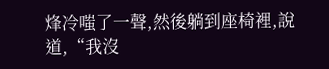烽冷嗤了一聲,然後躺到座椅裡,說道,“我沒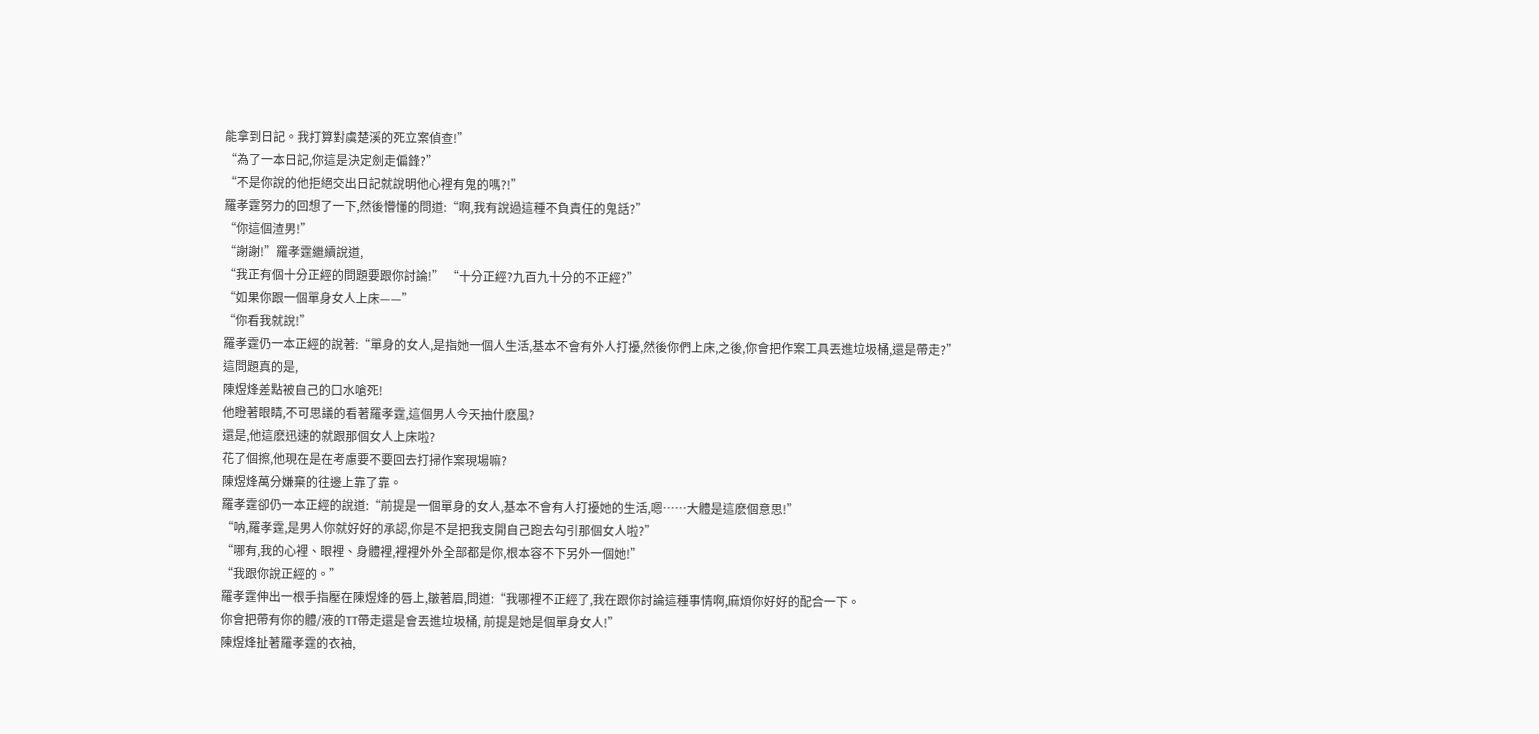能拿到日記。我打算對虞楚溪的死立案偵查!”
“為了一本日記,你這是決定劍走偏鋒?”
“不是你說的他拒絕交出日記就說明他心裡有鬼的嗎?!”
羅孝霆努力的回想了一下,然後懵懂的問道:“啊,我有說過這種不負責任的鬼話?”
“你這個渣男!”
“謝謝!”羅孝霆繼續說道,
“我正有個十分正經的問題要跟你討論!” “十分正經?九百九十分的不正經?”
“如果你跟一個單身女人上床——”
“你看我就說!”
羅孝霆仍一本正經的說著:“單身的女人,是指她一個人生活,基本不會有外人打擾,然後你們上床,之後,你會把作案工具丟進垃圾桶,還是帶走?”
這問題真的是,
陳煜烽差點被自己的口水嗆死!
他瞪著眼睛,不可思議的看著羅孝霆,這個男人今天抽什麽風?
還是,他這麽迅速的就跟那個女人上床啦?
花了個擦,他現在是在考慮要不要回去打掃作案現場嘛?
陳煜烽萬分嫌棄的往邊上靠了靠。
羅孝霆卻仍一本正經的說道:“前提是一個單身的女人,基本不會有人打擾她的生活,嗯……大體是這麽個意思!”
“呐,羅孝霆,是男人你就好好的承認,你是不是把我支開自己跑去勾引那個女人啦?”
“哪有,我的心裡、眼裡、身體裡,裡裡外外全部都是你,根本容不下另外一個她!”
“我跟你說正經的。”
羅孝霆伸出一根手指壓在陳煜烽的唇上,皺著眉,問道:“我哪裡不正經了,我在跟你討論這種事情啊,麻煩你好好的配合一下。
你會把帶有你的體/液的TT帶走還是會丟進垃圾桶, 前提是她是個單身女人!”
陳煜烽扯著羅孝霆的衣袖,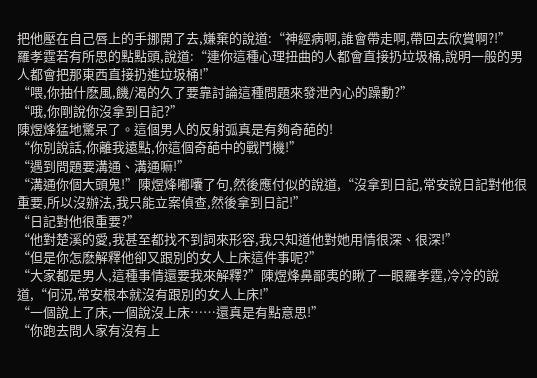把他壓在自己唇上的手挪開了去,嫌棄的說道:“神經病啊,誰會帶走啊,帶回去欣賞啊?!”
羅孝霆若有所思的點點頭,說道:“連你這種心理扭曲的人都會直接扔垃圾桶,說明一般的男人都會把那東西直接扔進垃圾桶!”
“喂,你抽什麽風,饑/渴的久了要靠討論這種問題來發泄內心的躁動?”
“哦,你剛說你沒拿到日記?”
陳煜烽猛地驚呆了。這個男人的反射弧真是有夠奇葩的!
“你別說話,你離我遠點,你這個奇葩中的戰鬥機!”
“遇到問題要溝通、溝通嘛!”
“溝通你個大頭鬼!”陳煜烽嘟囔了句,然後應付似的說道,“沒拿到日記,常安說日記對他很重要,所以沒辦法,我只能立案偵查,然後拿到日記!”
“日記對他很重要?”
“他對楚溪的愛,我甚至都找不到詞來形容,我只知道他對她用情很深、很深!”
“但是你怎麽解釋他卻又跟別的女人上床這件事呢?”
“大家都是男人,這種事情還要我來解釋?”陳煜烽鼻鄙夷的瞅了一眼羅孝霆,冷冷的說道,“何況,常安根本就沒有跟別的女人上床!”
“一個說上了床,一個說沒上床……還真是有點意思!”
“你跑去問人家有沒有上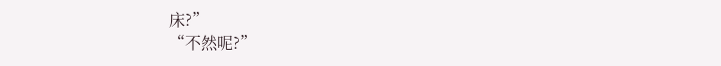床?”
“不然呢?”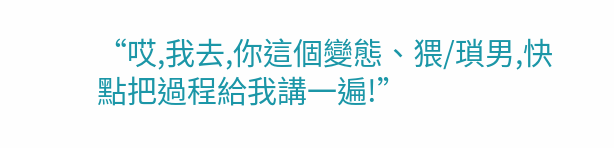“哎,我去,你這個變態、猥/瑣男,快點把過程給我講一遍!”